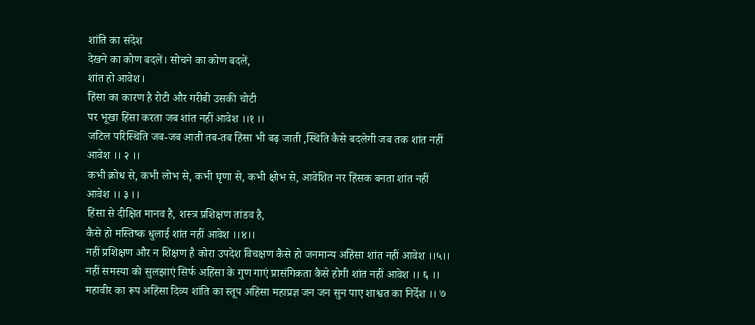शांति का संदेश
देखने का कोण बदलें। सोचने का कोण बदलें,
शांत हो आवेश।
हिंसा का कारण है रोटी और गरीबी उसकी चोटी
पर भूखा हिंसा करता जब शांत नहीं आवेश ।।१ ।।
जटिल परिस्थिति जब-जब आती तब-तब हिंसा भी बढ़ जाती ,स्थिति कैसे बदलेगी जब तक शांत नहीं आवेश ।। २ ।।
कभी क्रोध से, कभी लोभ से, कभी घृणा से, कभी क्षोभ से, आवेशित नर हिंसक बनता शांत नहीं आवेश ।। ३ ।।
हिंसा से दीक्षित मानव है, शस्त्र प्रशिक्षण तांडव है,
कैसे हो मस्तिष्क धुलाई शांत नहीं आवेश ।।४।।
नहीं प्रशिक्षण और न शिक्षण है कोरा उपदेश विचक्षण कैसे हो जनमान्य अहिंसा शांत नहीं आवेश ।।५।।
नहीं समस्या को सुलझाएं सिर्फ अहिंसा के गुण गाएं प्रासंगिकता कैसे होगी शांत नहीं आवेश ।। ६ ।।
महावीर का रूप अहिंसा दिव्य शांति का स्तूप अहिंसा महाप्रज्ञ जन जन सुन पाए शाश्वत का निर्देश ।। ७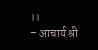।।
– आचार्य श्री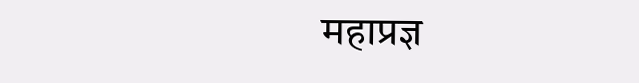महाप्रज्ञ